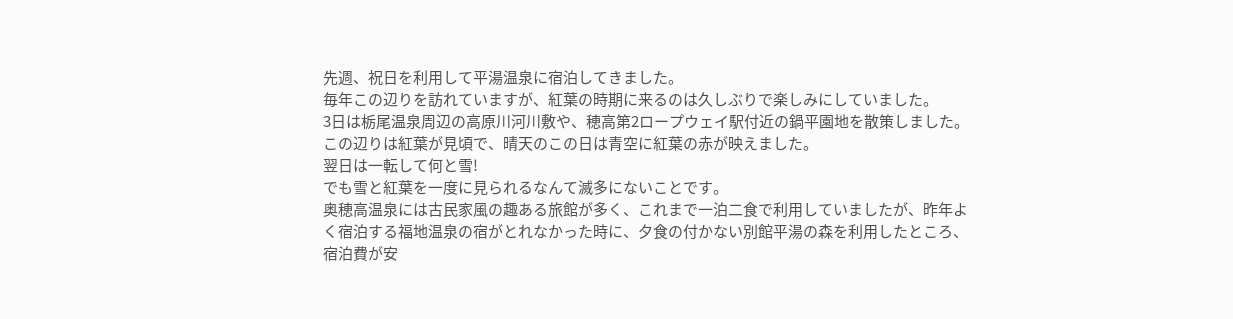先週、祝日を利用して平湯温泉に宿泊してきました。
毎年この辺りを訪れていますが、紅葉の時期に来るのは久しぶりで楽しみにしていました。
3日は栃尾温泉周辺の高原川河川敷や、穂高第2ロープウェイ駅付近の鍋平園地を散策しました。この辺りは紅葉が見頃で、晴天のこの日は青空に紅葉の赤が映えました。
翌日は一転して何と雪!
でも雪と紅葉を一度に見られるなんて滅多にないことです。
奥穂高温泉には古民家風の趣ある旅館が多く、これまで一泊二食で利用していましたが、昨年よく宿泊する福地温泉の宿がとれなかった時に、夕食の付かない別館平湯の森を利用したところ、宿泊費が安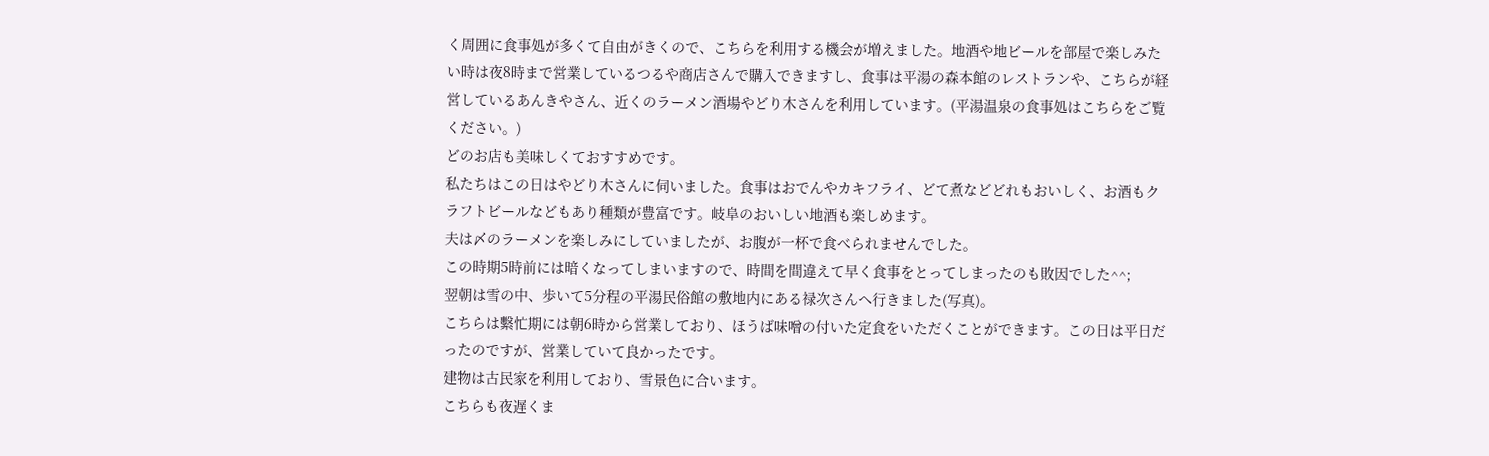く周囲に食事処が多くて自由がきくので、こちらを利用する機会が増えました。地酒や地ビールを部屋で楽しみたい時は夜8時まで営業しているつるや商店さんで購入できますし、食事は平湯の森本館のレストランや、こちらが経営しているあんきやさん、近くのラーメン酒場やどり木さんを利用しています。(平湯温泉の食事処はこちらをご覧ください。)
どのお店も美味しくておすすめです。
私たちはこの日はやどり木さんに伺いました。食事はおでんやカキフライ、どて煮などどれもおいしく、お酒もクラフトビールなどもあり種類が豊富です。岐阜のおいしい地酒も楽しめます。
夫は〆のラーメンを楽しみにしていましたが、お腹が一杯で食べられませんでした。
この時期5時前には暗くなってしまいますので、時間を間違えて早く食事をとってしまったのも敗因でした^^;
翌朝は雪の中、歩いて5分程の平湯民俗館の敷地内にある禄次さんへ行きました(写真)。
こちらは繫忙期には朝6時から営業しており、ほうば味噌の付いた定食をいただくことができます。この日は平日だったのですが、営業していて良かったです。
建物は古民家を利用しており、雪景色に合います。
こちらも夜遅くま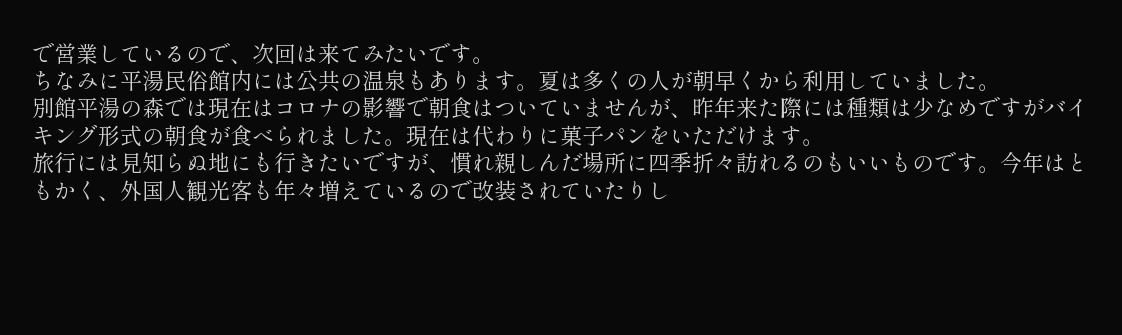で営業しているので、次回は来てみたいです。
ちなみに平湯民俗館内には公共の温泉もあります。夏は多くの人が朝早くから利用していました。
別館平湯の森では現在はコロナの影響で朝食はついていませんが、昨年来た際には種類は少なめですがバイキング形式の朝食が食べられました。現在は代わりに菓子パンをいただけます。
旅行には見知らぬ地にも行きたいですが、慣れ親しんだ場所に四季折々訪れるのもいいものです。今年はともかく、外国人観光客も年々増えているので改装されていたりし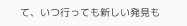て、いつ行っても新しい発見も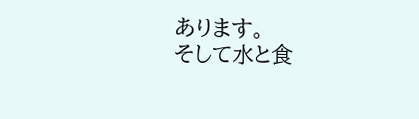あります。
そして水と食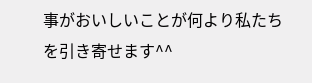事がおいしいことが何より私たちを引き寄せます^^